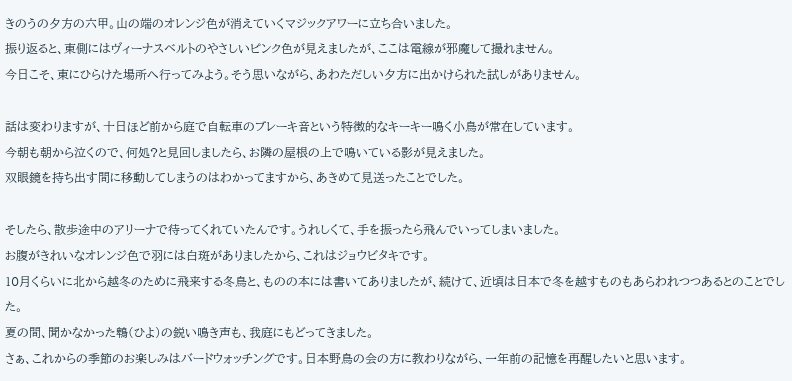きのうの夕方の六甲。山の端のオレンジ色が消えていくマジックアワーに立ち合いました。
振り返ると、東側にはヴィーナスベルトのやさしいピンク色が見えましたが、ここは電線が邪魔して撮れません。
今日こそ、東にひらけた場所へ行ってみよう。そう思いながら、あわただしい夕方に出かけられた試しがありません。

話は変わりますが、十日ほど前から庭で自転車のブレーキ音という特徴的なキーキー鳴く小鳥が常在しています。
今朝も朝から泣くので、何処?と見回しましたら、お隣の屋根の上で鳴いている影が見えました。
双眼鏡を持ち出す間に移動してしまうのはわかってますから、あきめて見送ったことでした。

そしたら、散歩途中のアリーナで待ってくれていたんです。うれしくて、手を振ったら飛んでいってしまいました。
お腹がきれいなオレンジ色で羽には白斑がありましたから、これはジョウビタキです。
10月くらいに北から越冬のために飛来する冬鳥と、ものの本には書いてありましたが、続けて、近頃は日本で冬を越すものもあらわれつつあるとのことでした。
夏の間、聞かなかった鵯(ひよ)の鋭い鳴き声も、我庭にもどってきました。
さぁ、これからの季節のお楽しみはバードウォッチングです。日本野鳥の会の方に教わりながら、一年前の記憶を再醒したいと思います。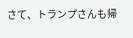さて、トランプさんも帰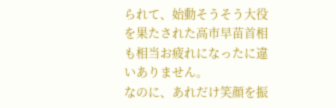られて、始動そうそう大役を果たされた高市早苗首相も相当お疲れになったに違いありません。
なのに、あれだけ笑顔を振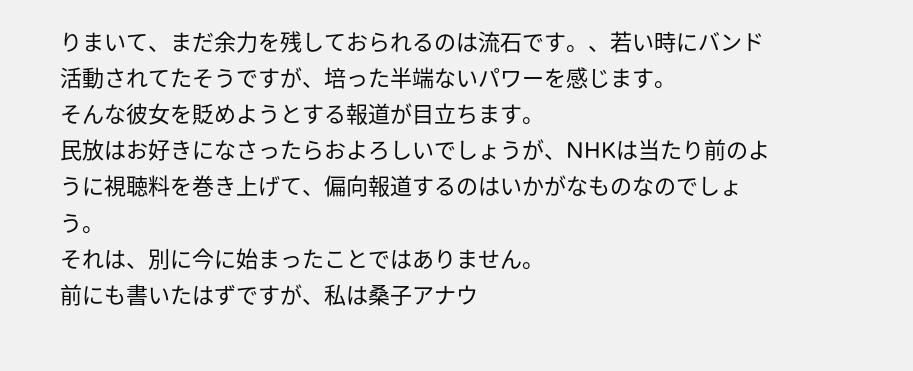りまいて、まだ余力を残しておられるのは流石です。、若い時にバンド活動されてたそうですが、培った半端ないパワーを感じます。
そんな彼女を貶めようとする報道が目立ちます。
民放はお好きになさったらおよろしいでしょうが、NHKは当たり前のように視聴料を巻き上げて、偏向報道するのはいかがなものなのでしょう。
それは、別に今に始まったことではありません。
前にも書いたはずですが、私は桑子アナウ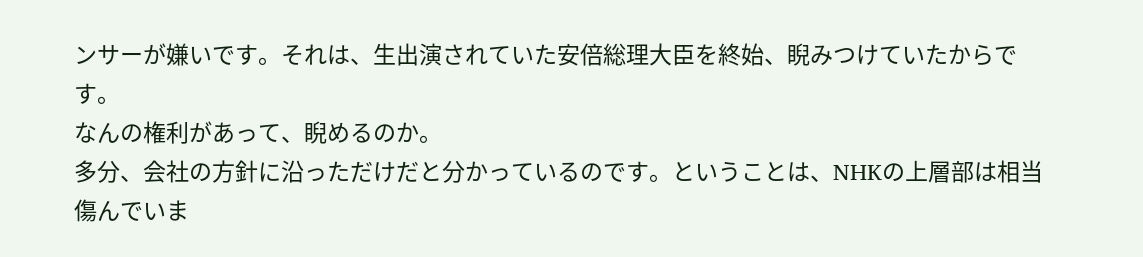ンサーが嫌いです。それは、生出演されていた安倍総理大臣を終始、睨みつけていたからです。
なんの権利があって、睨めるのか。
多分、会社の方針に沿っただけだと分かっているのです。ということは、NHKの上層部は相当傷んでいま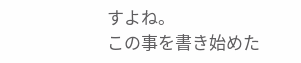すよね。
この事を書き始めた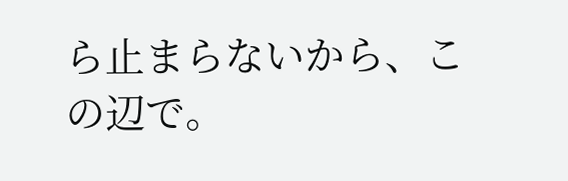ら止まらないから、この辺で。